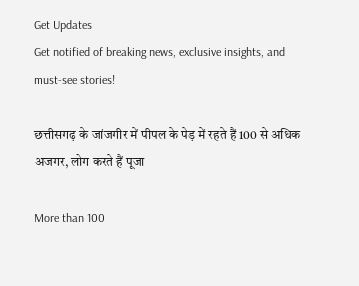Get Updates
Get notified of breaking news, exclusive insights, and must-see stories!

छत्तीसगढ़ के जांजगीर में पीपल के पेड़ में रहते हैं 100 से अधिक अजगर, लोग करते हैं पूजा

More than 100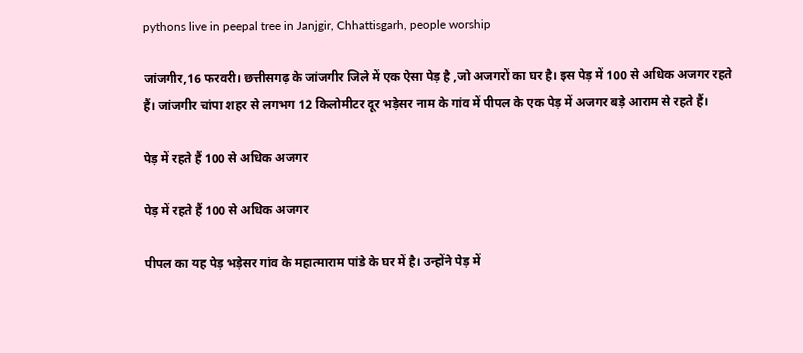pythons live in peepal tree in Janjgir, Chhattisgarh, people worship

जांजगीर,16 फरवरी। छत्तीसगढ़ के जांजगीर जिले में एक ऐसा पेड़ है ,जो अजगरों का घर है। इस पेड़ में 100 से अधिक अजगर रहते हैं। जांजगीर चांपा शहर से लगभग 12 किलोमीटर दूर भड़ेसर नाम के गांव में पीपल के एक पेड़ में अजगर बड़े आराम से रहते हैं।

पेड़ में रहते हैं 100 से अधिक अजगर

पेड़ में रहते हैं 100 से अधिक अजगर

पीपल का यह पेड़ भड़ेसर गांव के महात्माराम पांडे के घर में है। उन्होंने पेड़ में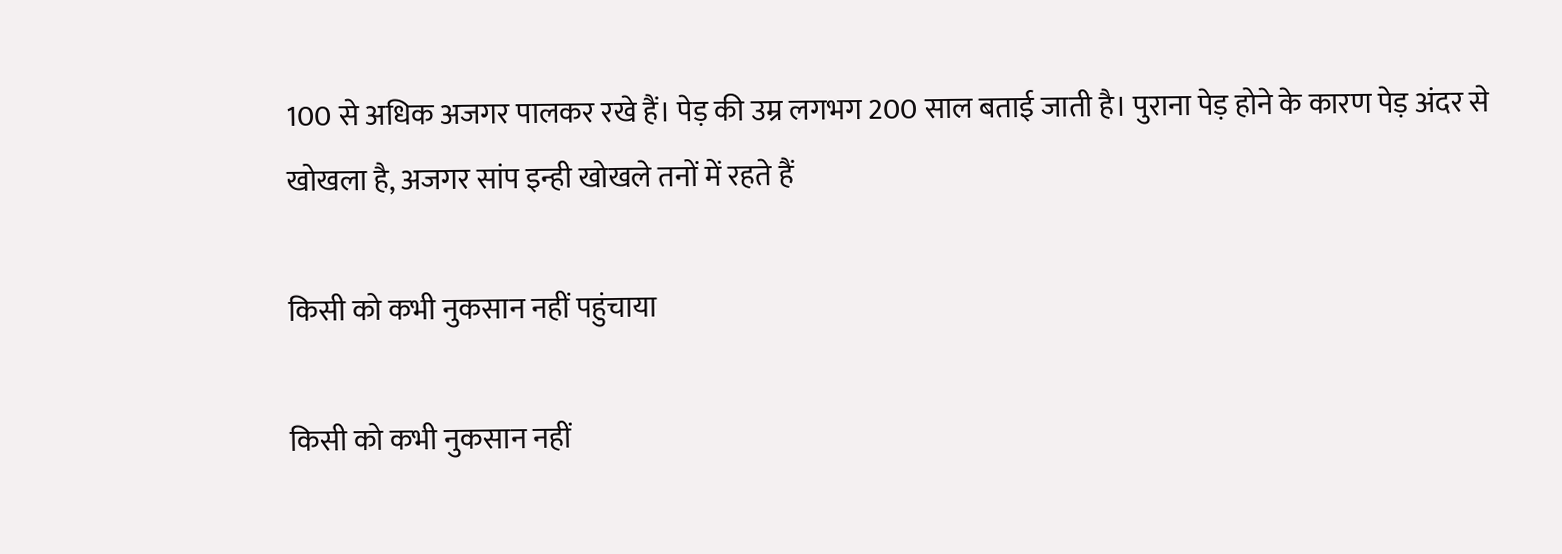100 से अधिक अजगर पालकर रखे हैं। पेड़ की उम्र लगभग 200 साल बताई जाती है। पुराना पेड़ होने के कारण पेड़ अंदर से खोखला है, अजगर सांप इन्ही खोखले तनों में रहते हैं

किसी को कभी नुकसान नहीं पहुंचाया

किसी को कभी नुकसान नहीं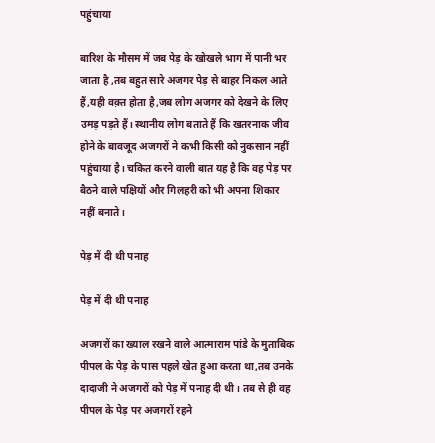पहुंचाया

बारिश के मौसम में जब पेड़ के खोखले भाग में पानी भर जाता है ,तब बहुत सारे अजगर पेड़ से बाहर निकल आते हैं,यही वक़्त होता है,जब लोग अजगर को देखने के लिए उमड़ पड़ते हैं। स्थानीय लोग बताते हैं कि खतरनाक जीव होने के बावजूद अजगरों ने कभी किसी को नुकसान नहीं पहुंचाया है। चकित करने वाली बात यह है कि वह पेड़ पर बैठने वाले पक्षियों और गिलहरी को भी अपना शिकार नहीं बनाते।

पेड़ में दी थी पनाह

पेड़ में दी थी पनाह

अजगरों का ख्याल रखने वाले आत्माराम पांडे के मुताबिक पीपल के पेड़ के पास पहले खेत हुआ करता था,तब उनके दादाजी ने अजगरों को पेड़ में पनाह दी थी। तब से ही वह पीपल के पेड़ पर अजगरों रहने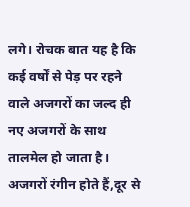लगे। रोचक बात यह है कि कई वर्षों से पेड़ पर रहने वाले अजगरों का जल्द ही नए अजगरों के साथ तालमेल हो जाता है। अजगरों रंगीन होते हैं,दूर से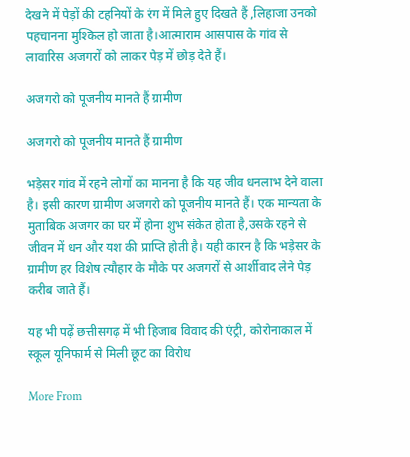देखने में पेड़ों की टहनियों के रंग में मिले हुए दिखते हैं ,लिहाजा उनको पहचानना मुश्किल हो जाता है।आत्माराम आसपास के गांव से लावारिस अजगरों को लाकर पेड़ में छोड़ देते हैं।

अजगरो को पूजनीय मानते हैं ग्रामीण

अजगरो को पूजनीय मानते हैं ग्रामीण

भड़ेसर गांव में रहने लोगों का मानना है कि यह जीव धनलाभ देने वाला है। इसी कारण ग्रामीण अजगरो को पूजनीय मानते हैं। एक मान्यता के मुताबिक अजगर का घर में होना शुभ संकेत होता है,उसके रहने से जीवन में धन और यश की प्राप्ति होती है। यही कारन है कि भड़ेसर के ग्रामीण हर विशेष त्यौहार के मौके पर अजगरों से आर्शीवाद लेने पेड़ करीब जाते हैं।

यह भी पढ़ें छत्तीसगढ़ में भी हिजाब विवाद की एंट्री, कोरोनाकाल में स्कूल यूनिफार्म से मिली छूट का विरोध

More From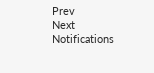Prev
Next
Notifications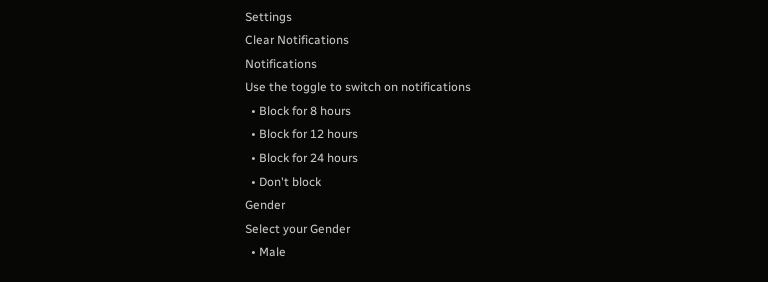Settings
Clear Notifications
Notifications
Use the toggle to switch on notifications
  • Block for 8 hours
  • Block for 12 hours
  • Block for 24 hours
  • Don't block
Gender
Select your Gender
  • Male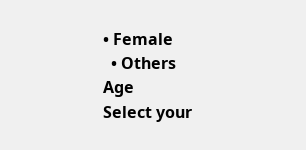• Female
  • Others
Age
Select your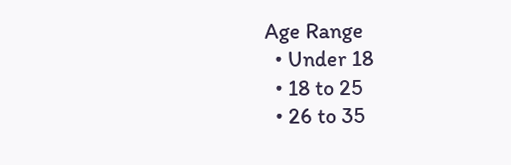Age Range
  • Under 18
  • 18 to 25
  • 26 to 35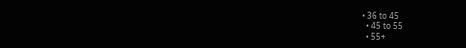• 36 to 45
  • 45 to 55
  • 55+